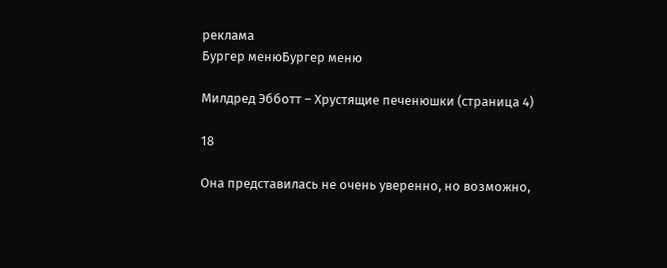реклама
Бургер менюБургер меню

Милдред Эбботт – Хрустящие печенюшки (страница 4)

18

Она представилась не очень уверенно, но возможно,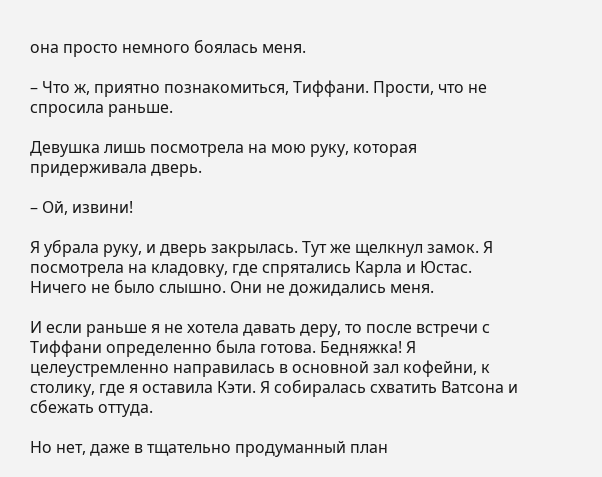она просто немного боялась меня.

– Что ж, приятно познакомиться, Тиффани. Прости, что не спросила раньше.

Девушка лишь посмотрела на мою руку, которая придерживала дверь.

– Ой, извини!

Я убрала руку, и дверь закрылась. Тут же щелкнул замок. Я посмотрела на кладовку, где спрятались Карла и Юстас. Ничего не было слышно. Они не дожидались меня.

И если раньше я не хотела давать деру, то после встречи с Тиффани определенно была готова. Бедняжка! Я целеустремленно направилась в основной зал кофейни, к столику, где я оставила Кэти. Я собиралась схватить Ватсона и сбежать оттуда.

Но нет, даже в тщательно продуманный план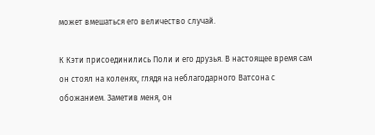может вмешаться его величество случай.

К Кэти присоединились Поли и его друзья. В настоящее время сам он стоял на коленях, глядя на неблагодарного Ватсона с обожанием. Заметив меня, он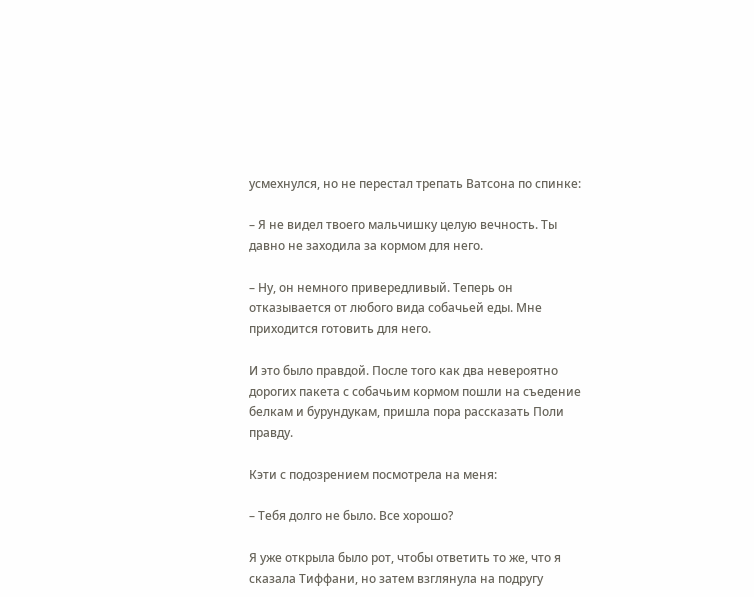усмехнулся, но не перестал трепать Ватсона по спинке:

– Я не видел твоего мальчишку целую вечность. Ты давно не заходила за кормом для него.

– Ну, он немного привередливый. Теперь он отказывается от любого вида собачьей еды. Мне приходится готовить для него.

И это было правдой. После того как два невероятно дорогих пакета с собачьим кормом пошли на съедение белкам и бурундукам, пришла пора рассказать Поли правду.

Кэти с подозрением посмотрела на меня:

– Тебя долго не было. Все хорошо?

Я уже открыла было рот, чтобы ответить то же, что я сказала Тиффани, но затем взглянула на подругу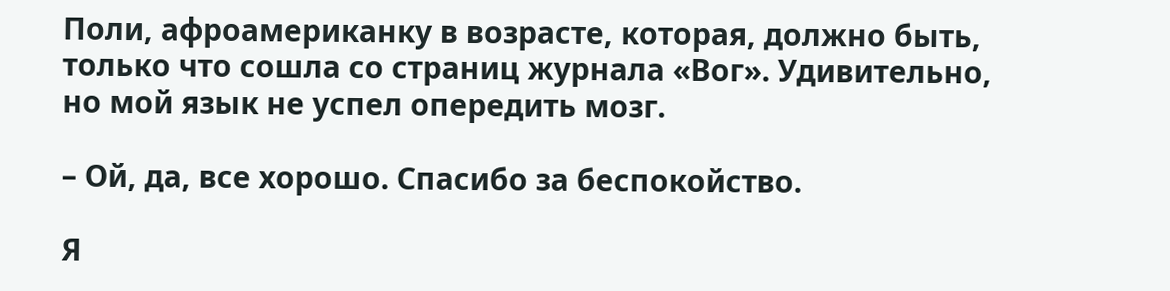Поли, афроамериканку в возрасте, которая, должно быть, только что сошла со страниц журнала «Вог». Удивительно, но мой язык не успел опередить мозг.

– Ой, да, все хорошо. Спасибо за беспокойство.

Я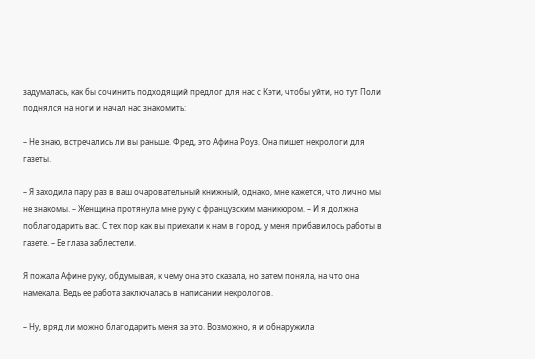задумалась, как бы сочинить подходящий предлог для нас с Кэти, чтобы уйти, но тут Поли поднялся на ноги и начал нас знакомить:

– Не знаю, встречались ли вы раньше. Фред, это Афина Роуз. Она пишет некрологи для газеты.

– Я заходила пару раз в ваш очаровательный книжный, однако, мне кажется, что лично мы не знакомы. – Женщина протянула мне руку с французским маникюром. – И я должна поблагодарить вас. С тех пор как вы приехали к нам в город, у меня прибавилось работы в газете. – Ее глаза заблестели.

Я пожала Афине руку, обдумывая, к чему она это сказала, но затем поняла, на что она намекала. Ведь ее работа заключалась в написании некрологов.

– Ну, вряд ли можно благодарить меня за это. Возможно, я и обнаружила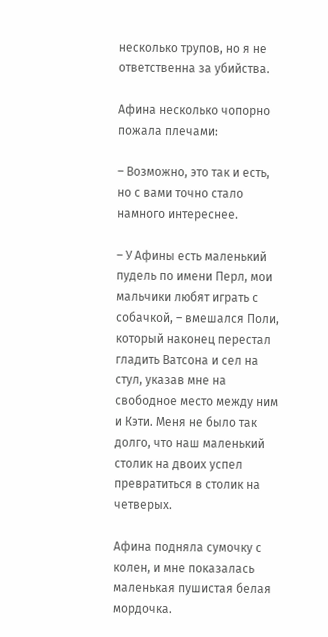несколько трупов, но я не ответственна за убийства.

Афина несколько чопорно пожала плечами:

– Возможно, это так и есть, но с вами точно стало намного интереснее.

– У Афины есть маленький пудель по имени Перл, мои мальчики любят играть с собачкой, – вмешался Поли, который наконец перестал гладить Ватсона и сел на стул, указав мне на свободное место между ним и Кэти. Меня не было так долго, что наш маленький столик на двоих успел превратиться в столик на четверых.

Афина подняла сумочку с колен, и мне показалась маленькая пушистая белая мордочка.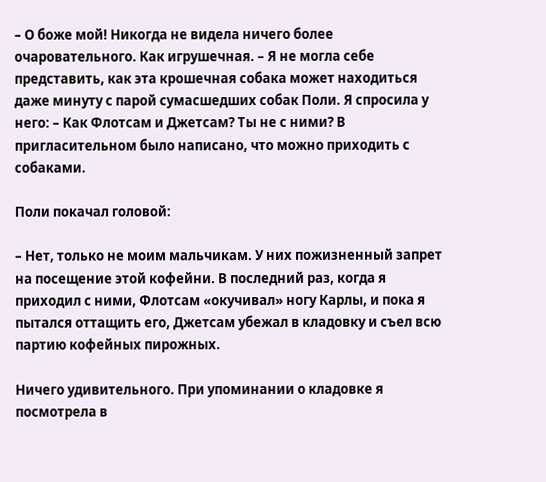– О боже мой! Никогда не видела ничего более очаровательного. Как игрушечная. – Я не могла себе представить, как эта крошечная собака может находиться даже минуту с парой сумасшедших собак Поли. Я спросила у него: – Как Флотсам и Джетсам? Ты не с ними? В пригласительном было написано, что можно приходить с собаками.

Поли покачал головой:

– Нет, только не моим мальчикам. У них пожизненный запрет на посещение этой кофейни. В последний раз, когда я приходил с ними, Флотсам «окучивал» ногу Карлы, и пока я пытался оттащить его, Джетсам убежал в кладовку и съел всю партию кофейных пирожных.

Ничего удивительного. При упоминании о кладовке я посмотрела в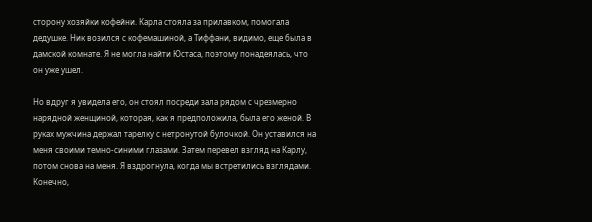сторону хозяйки кофейни. Карла стояла за прилавком, помогала дедушке. Ник возился с кофемашиной, а Тиффани, видимо, еще была в дамской комнате. Я не могла найти Юстаса, поэтому понадеялась, что он уже ушел.

Но вдруг я увидела его, он стоял посреди зала рядом с чрезмерно нарядной женщиной, которая, как я предположила, была его женой. В руках мужчина держал тарелку с нетронутой булочкой. Он уставился на меня своими темно-синими глазами. Затем перевел взгляд на Карлу, потом снова на меня. Я вздрогнула, когда мы встретились взглядами. Конечно,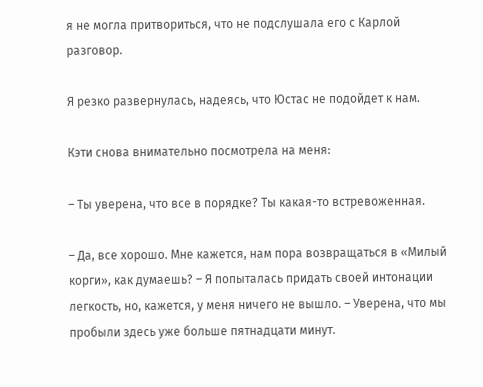я не могла притвориться, что не подслушала его с Карлой разговор.

Я резко развернулась, надеясь, что Юстас не подойдет к нам.

Кэти снова внимательно посмотрела на меня:

– Ты уверена, что все в порядке? Ты какая-то встревоженная.

– Да, все хорошо. Мне кажется, нам пора возвращаться в «Милый корги», как думаешь? – Я попыталась придать своей интонации легкость, но, кажется, у меня ничего не вышло. – Уверена, что мы пробыли здесь уже больше пятнадцати минут.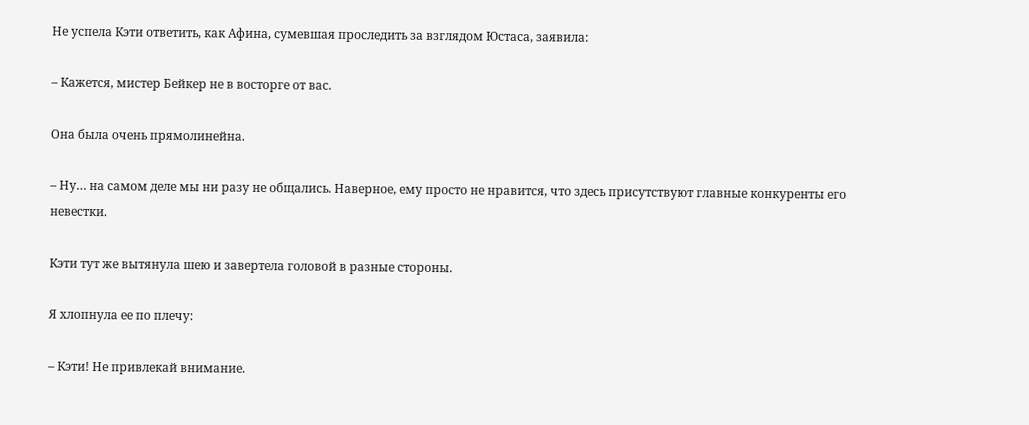Не успела Кэти ответить, как Афина, сумевшая проследить за взглядом Юстаса, заявила:

– Кажется, мистер Бейкер не в восторге от вас.

Она была очень прямолинейна.

– Ну… на самом деле мы ни разу не общались. Наверное, ему просто не нравится, что здесь присутствуют главные конкуренты его невестки.

Кэти тут же вытянула шею и завертела головой в разные стороны.

Я хлопнула ее по плечу:

– Кэти! Не привлекай внимание.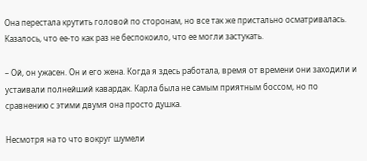Она перестала крутить головой по сторонам, но все так же пристально осматривалась. Казалось, что ее-то как раз не беспокоило, что ее могли застукать.

– Ой, он ужасен. Он и его жена. Когда я здесь работала, время от времени они заходили и устаивали полнейший кавардак. Карла была не самым приятным боссом, но по сравнению с этими двумя она просто душка.

Несмотря на то что вокруг шумели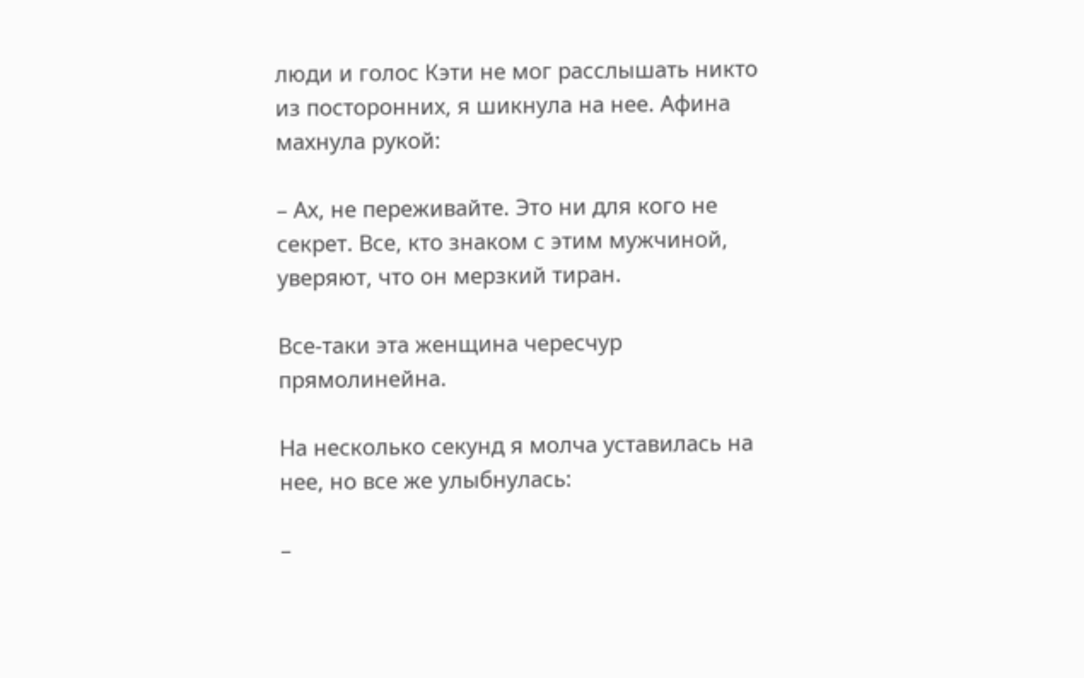люди и голос Кэти не мог расслышать никто из посторонних, я шикнула на нее. Афина махнула рукой:

– Ах, не переживайте. Это ни для кого не секрет. Все, кто знаком с этим мужчиной, уверяют, что он мерзкий тиран.

Все-таки эта женщина чересчур прямолинейна.

На несколько секунд я молча уставилась на нее, но все же улыбнулась:

–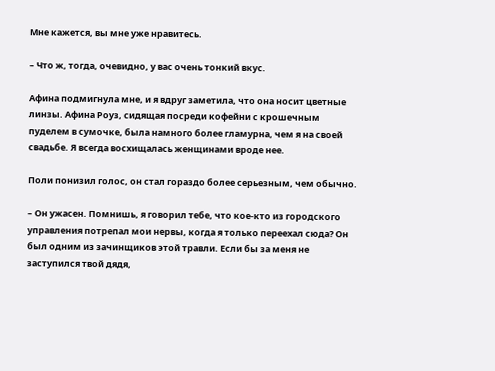Мне кажется, вы мне уже нравитесь.

– Что ж, тогда, очевидно, у вас очень тонкий вкус.

Афина подмигнула мне, и я вдруг заметила, что она носит цветные линзы. Афина Роуз, сидящая посреди кофейни с крошечным пуделем в сумочке, была намного более гламурна, чем я на своей свадьбе. Я всегда восхищалась женщинами вроде нее.

Поли понизил голос, он стал гораздо более серьезным, чем обычно.

– Он ужасен. Помнишь, я говорил тебе, что кое-кто из городского управления потрепал мои нервы, когда я только переехал сюда? Он был одним из зачинщиков этой травли. Если бы за меня не заступился твой дядя,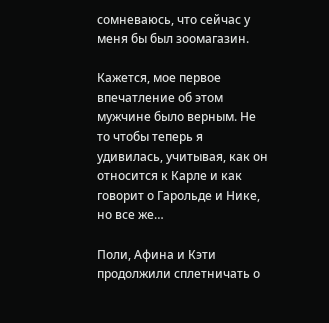сомневаюсь, что сейчас у меня бы был зоомагазин.

Кажется, мое первое впечатление об этом мужчине было верным. Не то чтобы теперь я удивилась, учитывая, как он относится к Карле и как говорит о Гарольде и Нике, но все же…

Поли, Афина и Кэти продолжили сплетничать о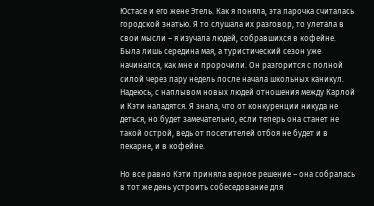Юстасе и его жене Этель. Как я поняла, эта парочка считалась городской знатью. Я то слушала их разговор, то улетала в свои мысли – я изучала людей, собравшихся в кофейне. Была лишь середина мая, а туристический сезон уже начинался, как мне и пророчили. Он разгорится с полной силой через пару недель после начала школьных каникул. Надеюсь, с наплывом новых людей отношения между Карлой и Кэти наладятся. Я знала, что от конкуренции никуда не деться, но будет замечательно, если теперь она станет не такой острой, ведь от посетителей отбоя не будет и в пекарне, и в кофейне.

Но все равно Кэти приняла верное решение – она собралась в тот же день устроить собеседование для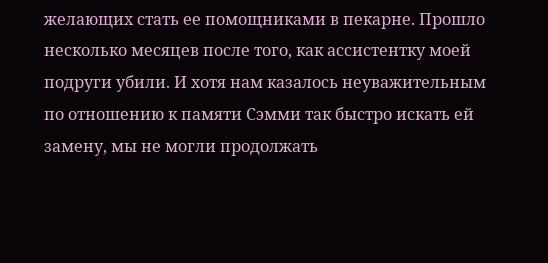желающих стать ее помощниками в пекарне. Прошло несколько месяцев после того, как ассистентку моей подруги убили. И хотя нам казалось неуважительным по отношению к памяти Сэмми так быстро искать ей замену, мы не могли продолжать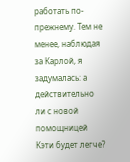работать по-прежнему. Тем не менее, наблюдая за Карлой, я задумалась: а действительно ли с новой помощницей Кэти будет легче?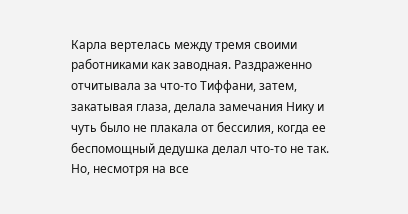Карла вертелась между тремя своими работниками как заводная. Раздраженно отчитывала за что-то Тиффани, затем, закатывая глаза, делала замечания Нику и чуть было не плакала от бессилия, когда ее беспомощный дедушка делал что-то не так. Но, несмотря на все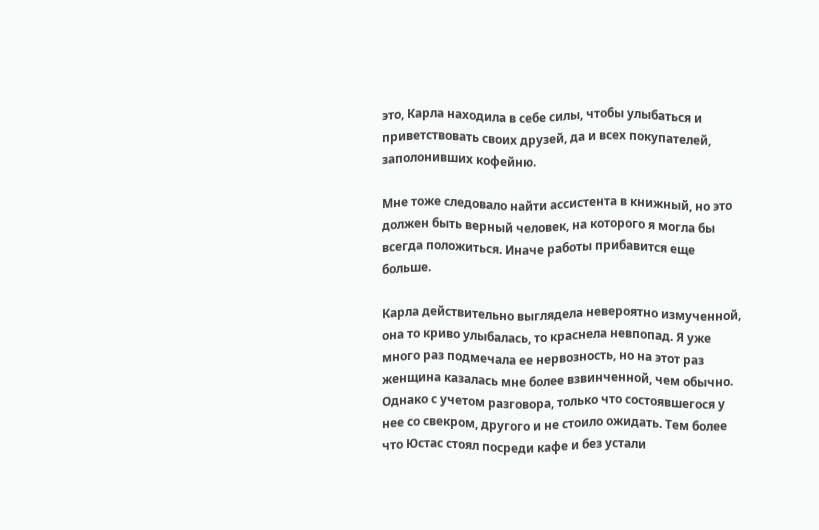это, Карла находила в себе силы, чтобы улыбаться и приветствовать своих друзей, да и всех покупателей, заполонивших кофейню.

Мне тоже следовало найти ассистента в книжный, но это должен быть верный человек, на которого я могла бы всегда положиться. Иначе работы прибавится еще больше.

Карла действительно выглядела невероятно измученной, она то криво улыбалась, то краснела невпопад. Я уже много раз подмечала ее нервозность, но на этот раз женщина казалась мне более взвинченной, чем обычно. Однако с учетом разговора, только что состоявшегося у нее со свекром, другого и не стоило ожидать. Тем более что Юстас стоял посреди кафе и без устали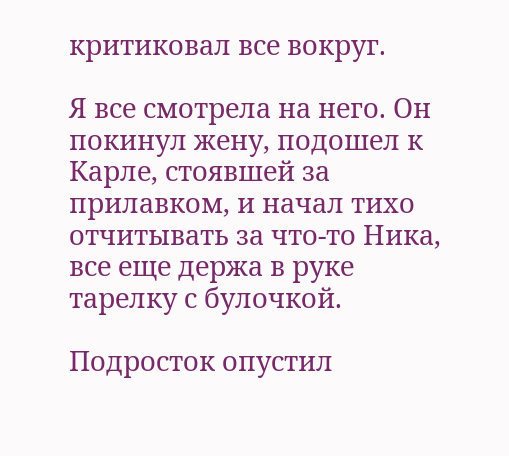критиковал все вокруг.

Я все смотрела на него. Он покинул жену, подошел к Карле, стоявшей за прилавком, и начал тихо отчитывать за что-то Ника, все еще держа в руке тарелку с булочкой.

Подросток опустил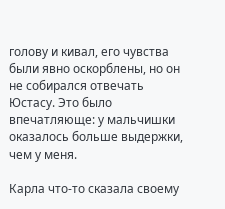голову и кивал, его чувства были явно оскорблены, но он не собирался отвечать Юстасу. Это было впечатляюще: у мальчишки оказалось больше выдержки, чем у меня.

Карла что-то сказала своему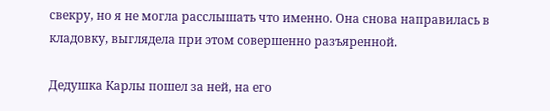свекру, но я не могла расслышать что именно. Она снова направилась в кладовку, выглядела при этом совершенно разъяренной.

Дедушка Карлы пошел за ней, на его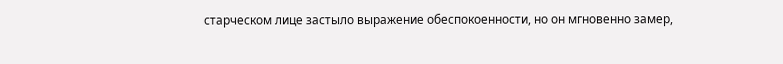старческом лице застыло выражение обеспокоенности, но он мгновенно замер,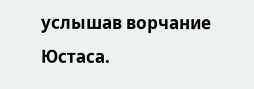услышав ворчание Юстаса.